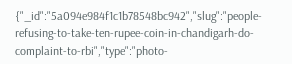{"_id":"5a094e984f1c1b78548bc942","slug":"people-refusing-to-take-ten-rupee-coin-in-chandigarh-do-complaint-to-rbi","type":"photo-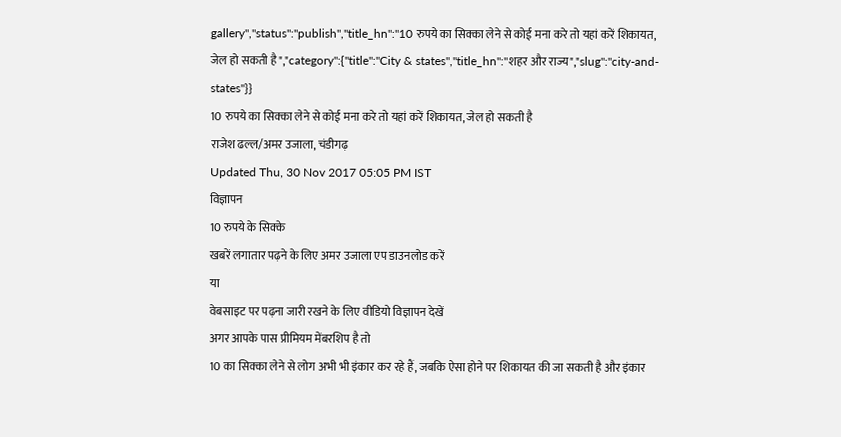gallery","status":"publish","title_hn":"10 रुपये का सिक्का लेने से कोई मना करे तो यहां करें शिकायत, जेल हो सकती है","category":{"title":"City & states","title_hn":"शहर और राज्य","slug":"city-and-states"}}
10 रुपये का सिक्का लेने से कोई मना करे तो यहां करें शिकायत, जेल हो सकती है
राजेश ढल्ल/अमर उजाला, चंडीगढ़
Updated Thu, 30 Nov 2017 05:05 PM IST
विज्ञापन
10 रुपये के सिक्के
खबरें लगातार पढ़ने के लिए अमर उजाला एप डाउनलोड करें
या
वेबसाइट पर पढ़ना जारी रखने के लिए वीडियो विज्ञापन देखें
अगर आपके पास प्रीमियम मेंबरशिप है तो
10 का सिक्का लेने से लोग अभी भी इंकार कर रहे हैं, जबकि ऐसा होने पर शिकायत की जा सकती है और इंकार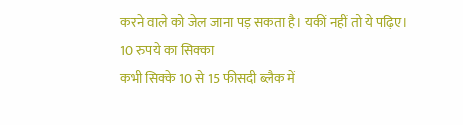करने वाले को जेल जाना पड़ सकता है। यकीं नहीं तो ये पढ़िए।
10 रुपये का सिक्का
कभी सिक्के 10 से 15 फीसदी ब्लैक में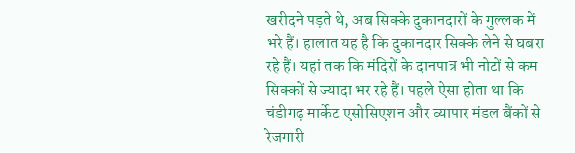खरीदने पड़ते थे, अब सिक्के दुकानदारों के गुल्लक में भरे हैं। हालात यह है कि दुकानदार सिक्के लेने से घबरा रहे हैं। यहां तक कि मंदिरों के दानपात्र भी नोटों से कम सिक्कों से ज्यादा भर रहे हैं। पहले ऐसा होता था कि चंडीगढ़ मार्केट एसोसिएशन और व्यापार मंडल बैंकों से रेजगारी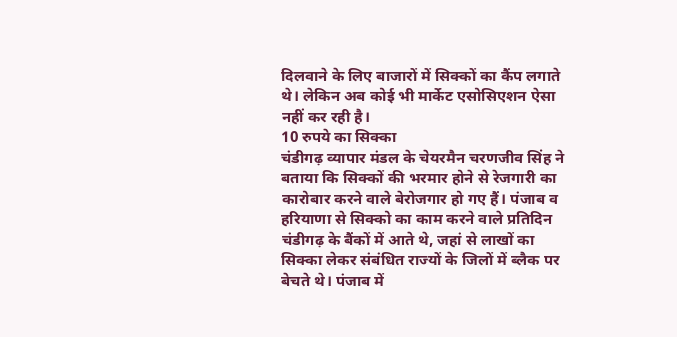दिलवाने के लिए बाजारों में सिक्कों का कैंप लगाते थे। लेकिन अब कोई भी मार्केट एसोसिएशन ऐसा नहीं कर रही है।
10 रुपये का सिक्का
चंडीगढ़ व्यापार मंडल के चेयरमैन चरणजीव सिंह ने बताया कि सिक्कों की भरमार होने से रेजगारी का कारोबार करने वाले बेरोजगार हो गए हैं। पंजाब व हरियाणा से सिक्को का काम करने वाले प्रतिदिन चंडीगढ़ के बैंकों में आते थे, जहां से लाखों का सिक्का लेकर संबंधित राज्यों के जिलों में ब्लैक पर बेचते थे। पंजाब में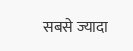सबसे ज्यादा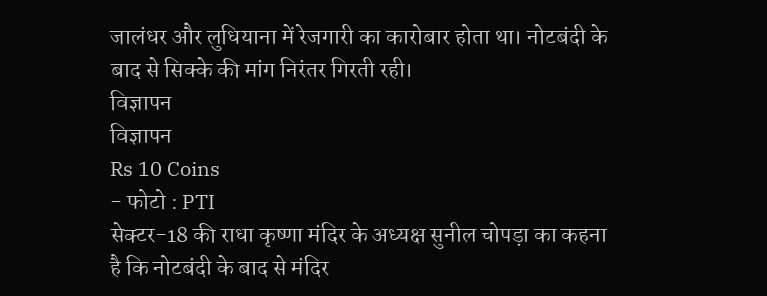जालंधर और लुधियाना में रेजगारी का कारोबार होता था। नोटबंदी के बाद से सिक्के की मांग निरंतर गिरती रही।
विज्ञापन
विज्ञापन
Rs 10 Coins
- फोटो : PTI
सेक्टर-18 की राधा कृष्णा मंदिर के अध्यक्ष सुनील चोपड़ा का कहना है कि नोटबंदी के बाद से मंदिर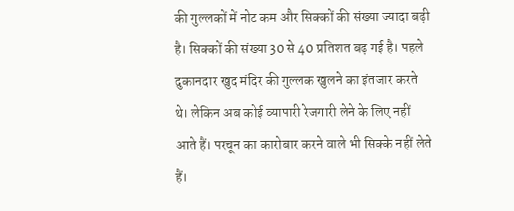की गुल्लकों में नोट कम और सिक्कों की संख्या ज्यादा बढ़ी है। सिक्कों की संख्या 30 से 40 प्रतिशत बढ़ गई है। पहले दुकानदार खुद मंदिर की गुल्लक खुलने का इंतजार करते थे। लेकिन अब कोई व्यापारी रेजगारी लेने के लिए नहीं आते हैं। परचून का कारोबार करने वाले भी सिक्के नहीं लेते हैं।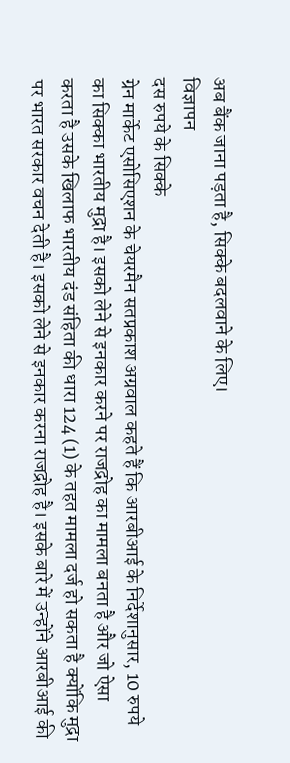अब बैंक जाना पड़ता है, सिक्के बदलवाने के लिए।
विज्ञापन
दस रुपये के सिक्के
ग्रेन मार्केट एसोसिएशन के चेयरमैन सतप्रकाश अग्रवाल कहते हैं कि आरबीआई के निर्देशानुसार, 10 रुपये का सिक्का भारतीय मुद्रा है। इसको लेने से इनकार करने पर राजद्रोह का मामला बनता है और जो ऐसा करता है उसके खिलाफ भारतीय दंड संहिता की धारा 124 (1) के तहत मामला दर्ज हो सकता है क्योंकि मुद्रा पर भारत सरकार वचन देती है। इसको लेने से इनकार करना राजद्रोह है। इसके बारे में उन्होंने आरबीआई की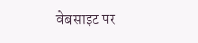वेबसाइट पर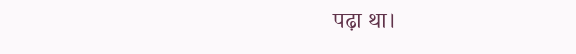पढ़ा था।